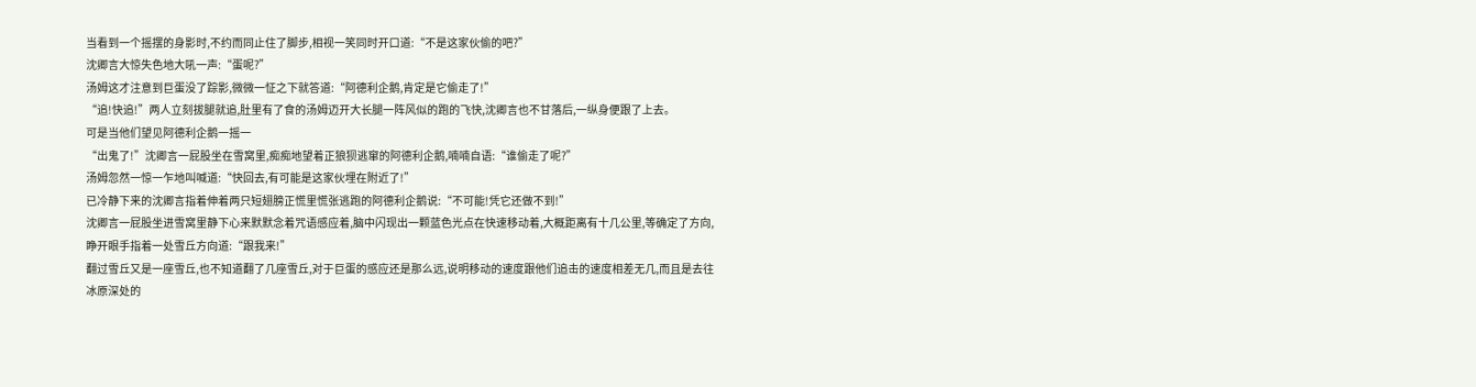当看到一个摇摆的身影时,不约而同止住了脚步,相视一笑同时开口道:“不是这家伙偷的吧?”
沈卿言大惊失色地大吼一声:“蛋呢?”
汤姆这才注意到巨蛋没了踪影,微微一怔之下就答道:“阿德利企鹅,肯定是它偷走了!”
“追!快追!”两人立刻拔腿就追,肚里有了食的汤姆迈开大长腿一阵风似的跑的飞快,沈卿言也不甘落后,一纵身便跟了上去。
可是当他们望见阿德利企鹅一摇一
“出鬼了!”沈卿言一屁股坐在雪窝里,痴痴地望着正狼狈逃窜的阿德利企鹅,喃喃自语:“谁偷走了呢?”
汤姆忽然一惊一乍地叫喊道:“快回去,有可能是这家伙埋在附近了!”
已冷静下来的沈卿言指着伸着两只短翅膀正慌里慌张逃跑的阿德利企鹅说:“不可能!凭它还做不到!”
沈卿言一屁股坐进雪窝里静下心来默默念着咒语感应着,脑中闪现出一颗蓝色光点在快速移动着,大概距离有十几公里,等确定了方向,睁开眼手指着一处雪丘方向道:“跟我来!”
翻过雪丘又是一座雪丘,也不知道翻了几座雪丘,对于巨蛋的感应还是那么远,说明移动的速度跟他们追击的速度相差无几,而且是去往冰原深处的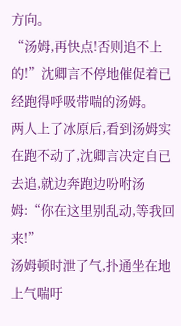方向。
“汤姆,再快点!否则追不上的!”沈卿言不停地催促着已经跑得呼吸带喘的汤姆。
两人上了冰原后,看到汤姆实在跑不动了,沈卿言决定自已去追,就边奔跑边吩咐汤姆:“你在这里别乱动,等我回来!”
汤姆顿时泄了气,扑通坐在地上气喘吁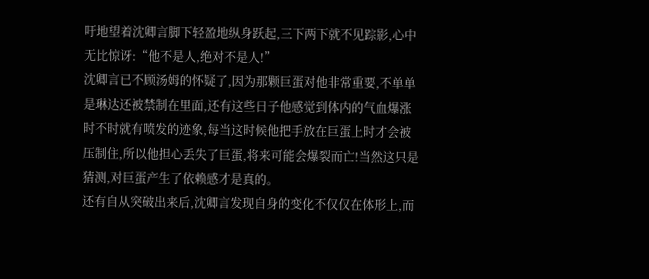吁地望着沈卿言脚下轻盈地纵身跃起,三下两下就不见踪影,心中无比惊讶:“他不是人,绝对不是人!”
沈卿言已不顾汤姆的怀疑了,因为那颗巨蛋对他非常重要,不单单是琳达还被禁制在里面,还有这些日子他感觉到体内的气血爆涨时不时就有喷发的迹象,每当这时候他把手放在巨蛋上时才会被压制住,所以他担心丢失了巨蛋,将来可能会爆裂而亡!当然这只是猜测,对巨蛋产生了依赖感才是真的。
还有自从突破出来后,沈卿言发现自身的变化不仅仅在体形上,而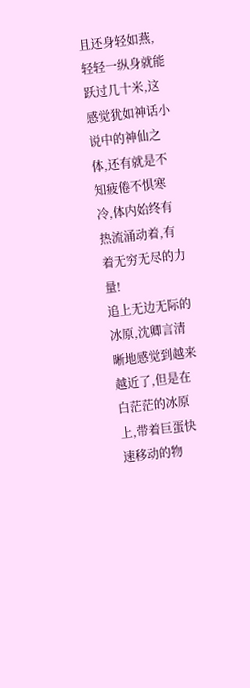且还身轻如燕,轻轻一纵身就能跃过几十米,这感觉犹如神话小说中的神仙之体,还有就是不知疲倦不惧寒冷,体内始终有热流涌动着,有着无穷无尽的力量!
追上无边无际的冰原,沈卿言清晰地感觉到越来越近了,但是在白茫茫的冰原上,带着巨蛋快速移动的物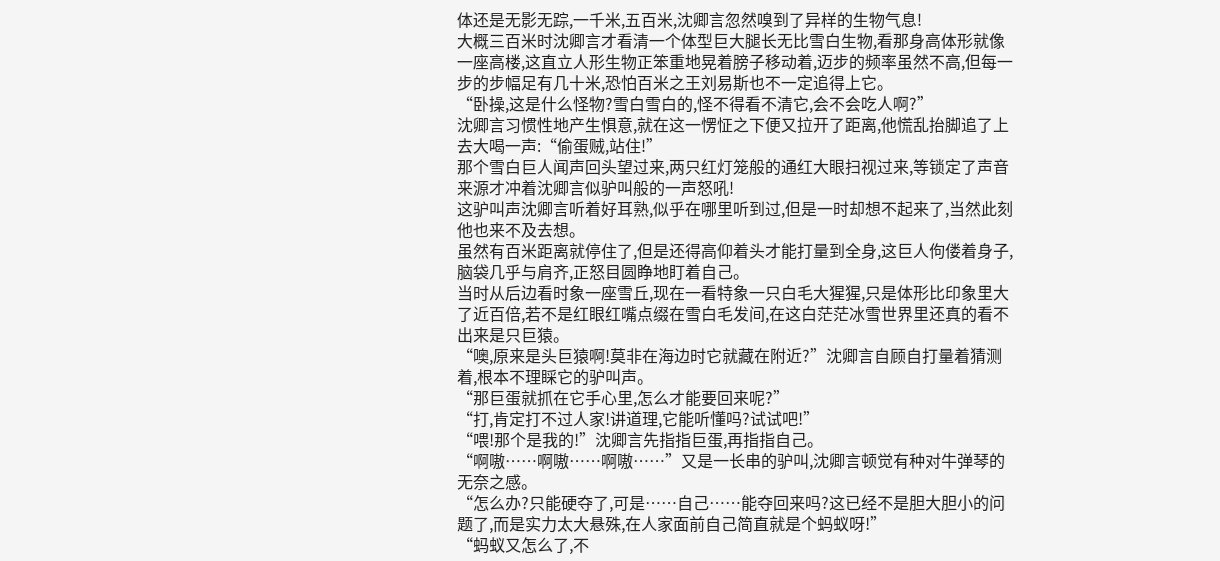体还是无影无踪,一千米,五百米,沈卿言忽然嗅到了异样的生物气息!
大概三百米时沈卿言才看清一个体型巨大腿长无比雪白生物,看那身高体形就像一座高楼,这直立人形生物正笨重地晃着膀子移动着,迈步的频率虽然不高,但每一步的步幅足有几十米,恐怕百米之王刘易斯也不一定追得上它。
“卧操,这是什么怪物?雪白雪白的,怪不得看不清它,会不会吃人啊?”
沈卿言习惯性地产生惧意,就在这一愣怔之下便又拉开了距离,他慌乱抬脚追了上去大喝一声:“偷蛋贼,站住!”
那个雪白巨人闻声回头望过来,两只红灯笼般的通红大眼扫视过来,等锁定了声音来源才冲着沈卿言似驴叫般的一声怒吼!
这驴叫声沈卿言听着好耳熟,似乎在哪里听到过,但是一时却想不起来了,当然此刻他也来不及去想。
虽然有百米距离就停住了,但是还得高仰着头才能打量到全身,这巨人佝偻着身子,脑袋几乎与肩齐,正怒目圆睁地盯着自己。
当时从后边看时象一座雪丘,现在一看特象一只白毛大猩猩,只是体形比印象里大了近百倍,若不是红眼红嘴点缀在雪白毛发间,在这白茫茫冰雪世界里还真的看不出来是只巨猿。
“噢,原来是头巨猿啊!莫非在海边时它就藏在附近?”沈卿言自顾自打量着猜测着,根本不理睬它的驴叫声。
“那巨蛋就抓在它手心里,怎么才能要回来呢?”
“打,肯定打不过人家!讲道理,它能听懂吗?试试吧!”
“喂!那个是我的!”沈卿言先指指巨蛋,再指指自己。
“啊嗷……啊嗷……啊嗷……”又是一长串的驴叫,沈卿言顿觉有种对牛弹琴的无奈之感。
“怎么办?只能硬夺了,可是……自己……能夺回来吗?这已经不是胆大胆小的问题了,而是实力太大悬殊,在人家面前自己简直就是个蚂蚁呀!”
“蚂蚁又怎么了,不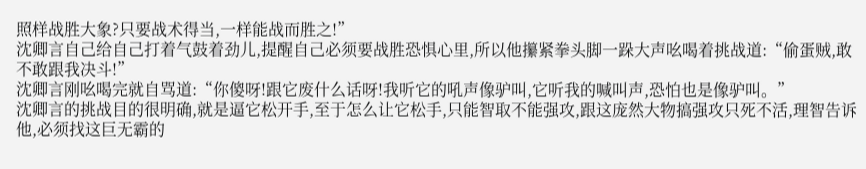照样战胜大象?只要战术得当,一样能战而胜之!”
沈卿言自己给自己打着气鼓着劲儿,提醒自己必须要战胜恐惧心里,所以他攥紧拳头脚一跺大声吆喝着挑战道:“偷蛋贼,敢不敢跟我决斗!”
沈卿言刚吆喝完就自骂道:“你傻呀!跟它废什么话呀!我听它的吼声像驴叫,它听我的喊叫声,恐怕也是像驴叫。”
沈卿言的挑战目的很明确,就是逼它松开手,至于怎么让它松手,只能智取不能强攻,跟这庞然大物搞强攻只死不活,理智告诉他,必须找这巨无霸的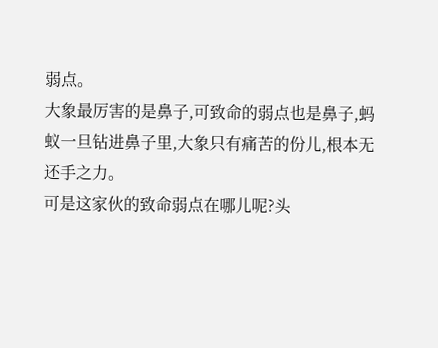弱点。
大象最厉害的是鼻子,可致命的弱点也是鼻子,蚂蚁一旦钻进鼻子里,大象只有痛苦的份儿,根本无还手之力。
可是这家伙的致命弱点在哪儿呢?头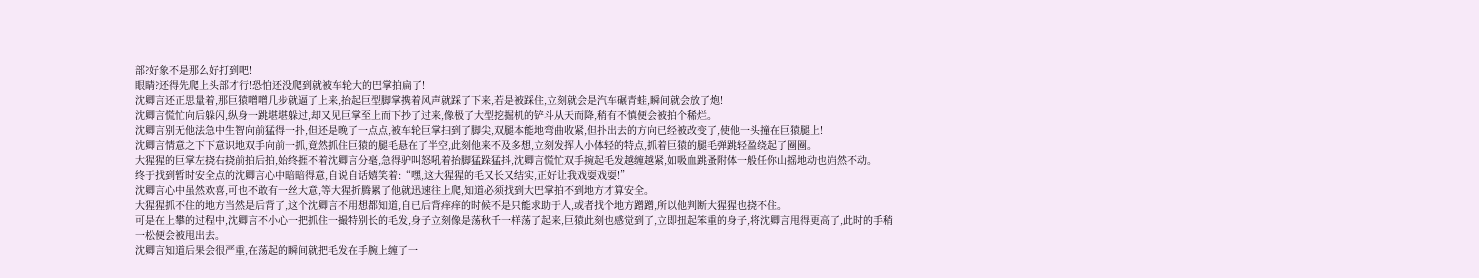部?好象不是那么好打到吧!
眼睛?还得先爬上头部才行!恐怕还没爬到就被车轮大的巴掌拍扁了!
沈卿言还正思量着,那巨猿噌噌几步就逼了上来,抬起巨型脚掌携着风声就踩了下来,若是被踩住,立刻就会是汽车碾青蛙,瞬间就会放了炮!
沈卿言慌忙向后躲闪,纵身一跳堪堪躲过,却又见巨掌至上而下抄了过来,像极了大型挖掘机的铲斗从天而降,稍有不慎便会被拍个稀烂。
沈卿言别无他法急中生智向前猛得一扑,但还是晚了一点点,被车轮巨掌扫到了脚尖,双腿本能地弯曲收紧,但扑出去的方向已经被改变了,使他一头撞在巨猿腿上!
沈卿言情意之下下意识地双手向前一抓,竟然抓住巨猿的腿毛悬在了半空,此刻他来不及多想,立刻发挥人小体轻的特点,抓着巨猿的腿毛弹跳轻盈绕起了圈圈。
大猩猩的巨掌左挠右挠前拍后拍,始终捱不着沈卿言分毫,急得驴叫怒吼着抬脚猛跺猛抖,沈卿言慌忙双手捥起毛发越缠越紧,如吸血跳蚤附体一般任你山摇地动也岿然不动。
终于找到暂时安全点的沈卿言心中暗暗得意,自说自话嬉笑着:“嘿,这大猩猩的毛又长又结实,正好让我戏耍戏耍!”
沈卿言心中虽然欢喜,可也不敢有一丝大意,等大猩折腾累了他就迅速往上爬,知道必须找到大巴掌拍不到地方才算安全。
大猩猩抓不住的地方当然是后背了,这个沈卿言不用想都知道,自已后背痒痒的时候不是只能求助于人,或者找个地方蹭蹭,所以他判断大猩猩也挠不住。
可是在上攀的过程中,沈卿言不小心一把抓住一撮特别长的毛发,身子立刻像是荡秋千一样荡了起来,巨猿此刻也感觉到了,立即扭起笨重的身子,将沈卿言甩得更高了,此时的手稍一松便会被甩出去。
沈卿言知道后果会很严重,在荡起的瞬间就把毛发在手腕上缠了一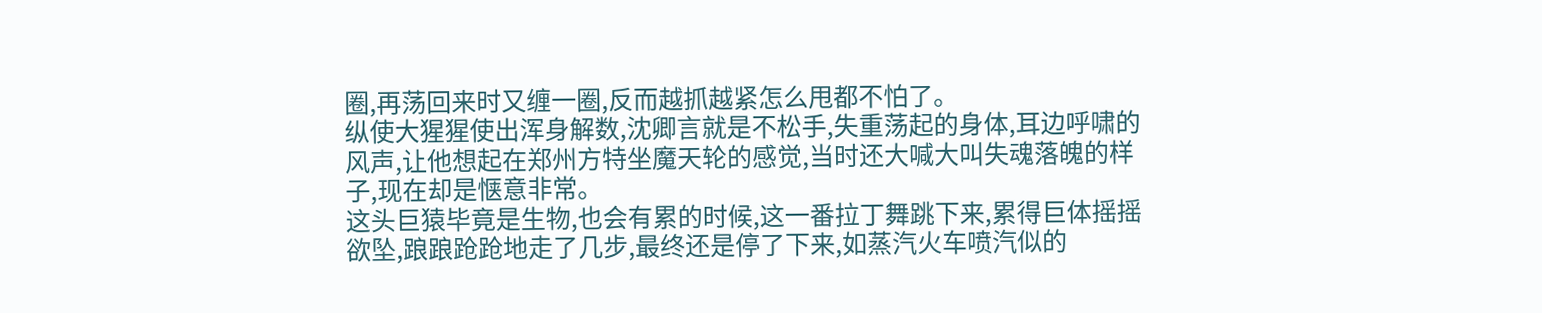圈,再荡回来时又缠一圈,反而越抓越紧怎么甩都不怕了。
纵使大猩猩使出浑身解数,沈卿言就是不松手,失重荡起的身体,耳边呼啸的风声,让他想起在郑州方特坐魔天轮的感觉,当时还大喊大叫失魂落魄的样子,现在却是惬意非常。
这头巨猿毕竟是生物,也会有累的时候,这一番拉丁舞跳下来,累得巨体摇摇欲坠,踉踉跄跄地走了几步,最终还是停了下来,如蒸汽火车喷汽似的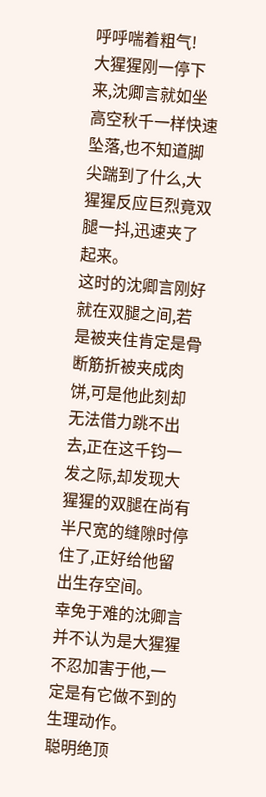呼呼喘着粗气!
大猩猩刚一停下来,沈卿言就如坐高空秋千一样快速坠落,也不知道脚尖踹到了什么,大猩猩反应巨烈竟双腿一抖,迅速夹了起来。
这时的沈卿言刚好就在双腿之间,若是被夹住肯定是骨断筋折被夹成肉饼,可是他此刻却无法借力跳不出去,正在这千钧一发之际,却发现大猩猩的双腿在尚有半尺宽的缝隙时停住了,正好给他留出生存空间。
幸免于难的沈卿言并不认为是大猩猩不忍加害于他,一定是有它做不到的生理动作。
聪明绝顶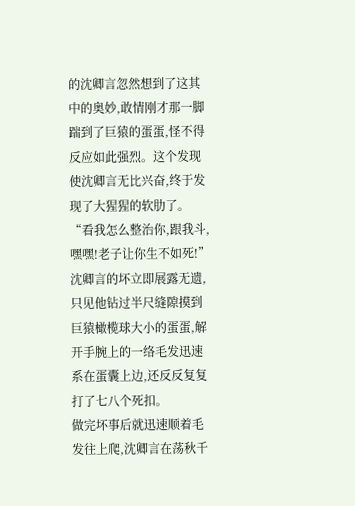的沈卿言忽然想到了这其中的奥妙,敢情刚才那一脚踹到了巨猿的蛋蛋,怪不得反应如此强烈。这个发现使沈卿言无比兴奋,终于发现了大猩猩的软肋了。
“看我怎么整治你,跟我斗,嘿嘿!老子让你生不如死!”
沈卿言的坏立即展露无遗,只见他钻过半尺缝隙摸到巨猿橄榄球大小的蛋蛋,解开手腕上的一络毛发迅速系在蛋囊上边,还反反复复打了七八个死扣。
做完坏事后就迅速顺着毛发往上爬,沈卿言在荡秋千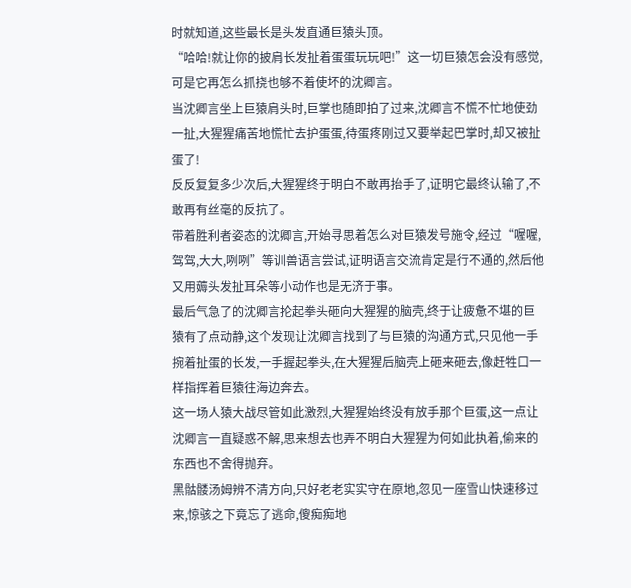时就知道,这些最长是头发直通巨猿头顶。
“哈哈!就让你的披肩长发扯着蛋蛋玩玩吧!”这一切巨猿怎会没有感觉,可是它再怎么抓挠也够不着使坏的沈卿言。
当沈卿言坐上巨猿肩头时,巨掌也随即拍了过来,沈卿言不慌不忙地使劲一扯,大猩猩痛苦地慌忙去护蛋蛋,待蛋疼刚过又要举起巴掌时,却又被扯蛋了!
反反复复多少次后,大猩猩终于明白不敢再抬手了,证明它最终认输了,不敢再有丝毫的反抗了。
带着胜利者姿态的沈卿言,开始寻思着怎么对巨猿发号施令,经过“喔喔,驾驾,大大,咧咧”等训兽语言尝试,证明语言交流肯定是行不通的,然后他又用薅头发扯耳朵等小动作也是无济于事。
最后气急了的沈卿言抡起拳头砸向大猩猩的脑壳,终于让疲惫不堪的巨猿有了点动静,这个发现让沈卿言找到了与巨猿的沟通方式,只见他一手捥着扯蛋的长发,一手握起拳头,在大猩猩后脑壳上砸来砸去,像赶牲口一样指挥着巨猿往海边奔去。
这一场人猿大战尽管如此激烈,大猩猩始终没有放手那个巨蛋,这一点让沈卿言一直疑惑不解,思来想去也弄不明白大猩猩为何如此执着,偷来的东西也不舍得抛弃。
黑骷髅汤姆辨不清方向,只好老老实实守在原地,忽见一座雪山快速移过来,惊骇之下竟忘了逃命,傻痴痴地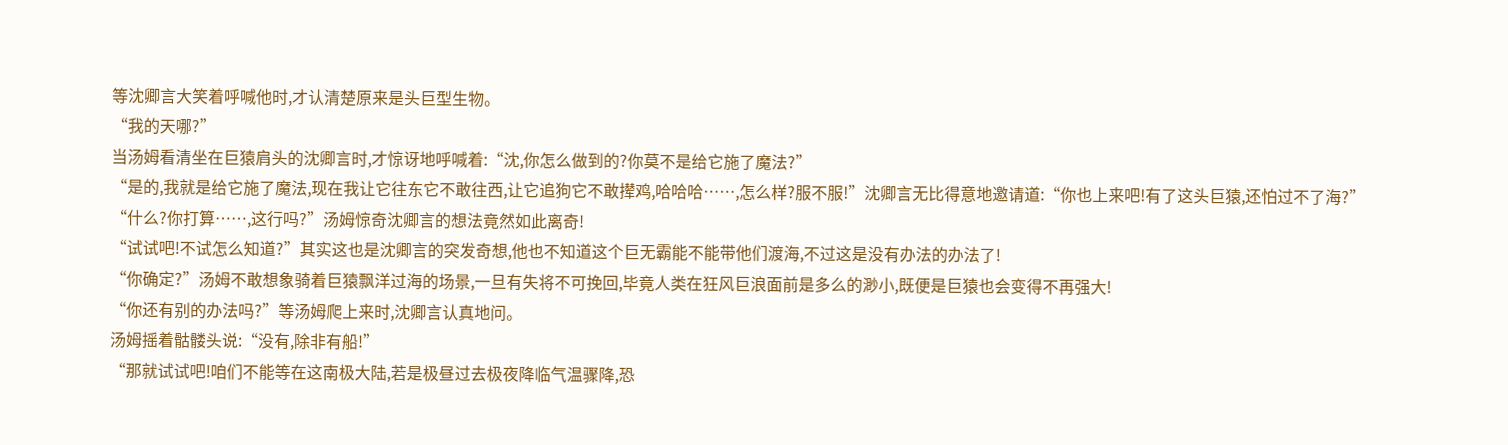等沈卿言大笑着呼喊他时,才认清楚原来是头巨型生物。
“我的天哪?”
当汤姆看清坐在巨猿肩头的沈卿言时,才惊讶地呼喊着:“沈,你怎么做到的?你莫不是给它施了魔法?”
“是的,我就是给它施了魔法,现在我让它往东它不敢往西,让它追狗它不敢撵鸡,哈哈哈……,怎么样?服不服!”沈卿言无比得意地邀请道:“你也上来吧!有了这头巨猿,还怕过不了海?”
“什么?你打算……,这行吗?”汤姆惊奇沈卿言的想法竟然如此离奇!
“试试吧!不试怎么知道?”其实这也是沈卿言的突发奇想,他也不知道这个巨无霸能不能带他们渡海,不过这是没有办法的办法了!
“你确定?”汤姆不敢想象骑着巨猿飘洋过海的场景,一旦有失将不可挽回,毕竟人类在狂风巨浪面前是多么的渺小,既便是巨猿也会变得不再强大!
“你还有别的办法吗?”等汤姆爬上来时,沈卿言认真地问。
汤姆摇着骷髅头说:“没有,除非有船!”
“那就试试吧!咱们不能等在这南极大陆,若是极昼过去极夜降临气温骤降,恐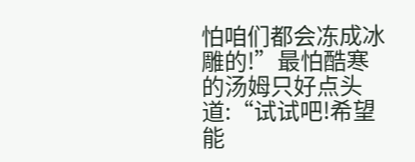怕咱们都会冻成冰雕的!”最怕酷寒的汤姆只好点头道:“试试吧!希望能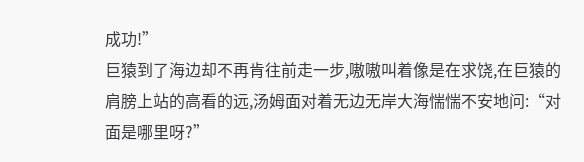成功!”
巨猿到了海边却不再肯往前走一步,嗷嗷叫着像是在求饶,在巨猿的肩膀上站的高看的远,汤姆面对着无边无岸大海惴惴不安地问:“对面是哪里呀?”